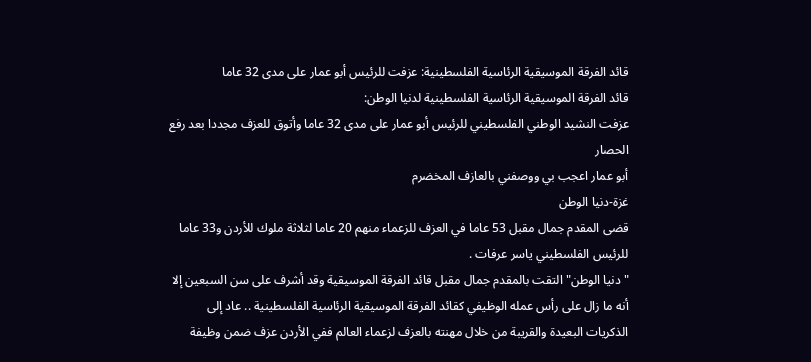قائد الفرقة الموسيقية الرئاسية الفلسطينية: عزفت للرئيس أبو عمار على مدى 32 عاما
قائد الفرقة الموسيقية الرئاسية الفلسطينية لدنيا الوطن:
عزفت النشيد الوطني الفلسطيني للرئيس أبو عمار على مدى 32 عاما وأتوق للعزف مجددا بعد رفع الحصار
أبو عمار اعجب بي ووصفني بالعازف المخضرم
غزة-دنيا الوطن
قضى المقدم جمال مقبل 53 عاما في العزف للزعماء منهم 20 عاما لثلاثة ملوك للأردن و33 عاما للرئيس الفلسطيني ياسر عرفات .
" دنيا الوطن" التقت بالمقدم جمال مقبل قائد الفرقة الموسيقية وقد أشرف على سن السبعين إلا أنه ما زال على رأس عمله الوظيفي كقائد الفرقة الموسيقية الرئاسية الفلسطينية .. عاد إلى الذكريات البعيدة والقريبة من خلال مهنته بالعزف لزعماء العالم ففي الأردن عزف ضمن وظيفة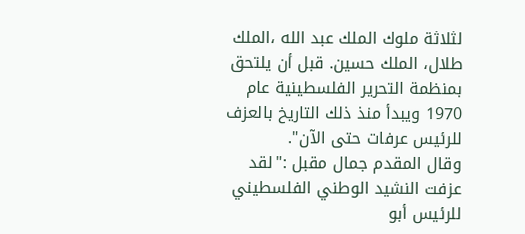لثلاثة ملوك الملك عبد الله ،الملك طلال، الملك حسين. قبل أن يلتحق بمنظمة التحرير الفلسطينية عام 1970 ويبدأ منذ ذلك التاريخ بالعزف للرئيس عرفات حتى الآن".
وقال المقدم جمال مقبل :"لقد عزفت النشيد الوطني الفلسطيني للرئيس أبو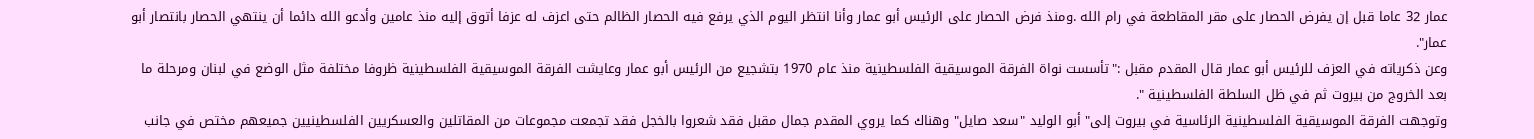عمار 32 عاما قبل إن يفرض الحصار على مقر المقاطعة في رام الله .ومنذ فرض الحصار على الرئيس أبو عمار وأنا انتظر اليوم الذي يرفع فيه الحصار الظالم حتى اعزف له عزفا أتوق إليه منذ عامين وأدعو الله دائما أن ينتهي الحصار بانتصار أبو عمار".
وعن ذكرياته في العزف للرئيس أبو عمار قال المقدم مقبل :"تأسست نواة الفرقة الموسيقية الفلسطينية منذ عام 1970 بتشجيع من الرئيس أبو عمار وعايشت الفرقة الموسيقية الفلسطينية ظروفا مختلفة مثل الوضع في لبنان ومرحلة ما بعد الخروج من بيروت ثم في ظل السلطة الفلسطينية ".
وتوجهت الفرقة الموسيقية الفلسطينية الرئاسية في بيروت إلى" أبو الوليد "سعد صايل" وهناك كما يروي المقدم جمال مقبل فقد شعروا بالخجل فقد تجمعت مجموعات من المقاتلين والعسكريين الفلسطينيين جميعهم مختص في جانب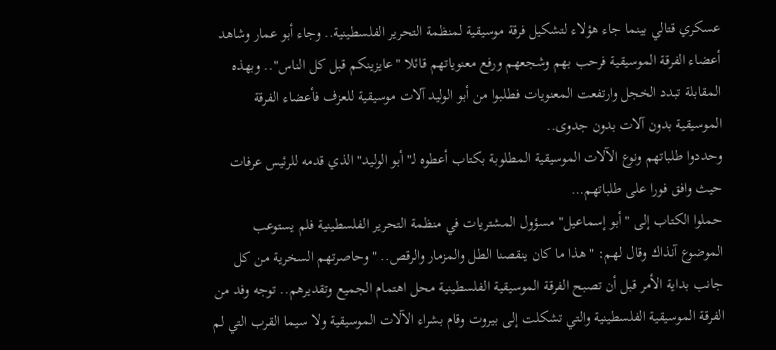عسكري قتالي بينما جاء هؤلاء لتشكيل فرقة موسيقية لمنظمة التحرير الفلسطينية.. وجاء أبو عمار وشاهد أعضاء الفرقة الموسيقية فرحب بهم وشجعهم ورفع معنوياتهم قائلا "عايزينكم قبل كل الناس".. وبهذه المقابلة تبدد الخجل وارتفعت المعنويات فطلبوا من أبو الوليد آلات موسيقية للعزف فأعضاء الفرقة الموسيقية بدون آلات بدون جدوى..
وحددوا طلباتهم ونوع الآلات الموسيقية المطلوبة بكتاب أعطوه لـ"أبو الوليد" الذي قدمه للرئيس عرفات حيث وافق فورا على طلباتهم…
حملوا الكتاب إلى "أبو إسماعيل" مسؤول المشتريات في منظمة التحرير الفلسطينية فلم يستوعب الموضوع آنذاك وقال لهم: "هذا ما كان ينقصنا الطل والمزمار والرقص.. "وحاصرتهم السخرية من كل جانب بداية الأمر قبل أن تصبح الفرقة الموسيقية الفلسطينية محل اهتمام الجميع وتقديرهم.. توجه وفد من الفرقة الموسيقية الفلسطينية والتي تشكلت إلى بيروت وقام بشراء الآلات الموسيقية ولا سيما القرب التي لم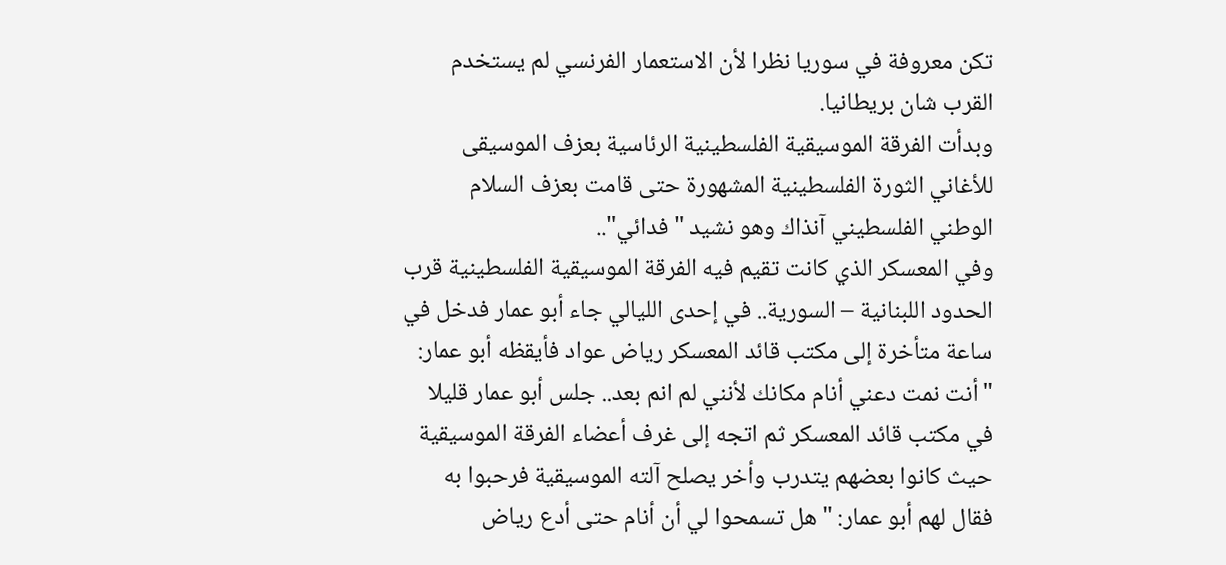تكن معروفة في سوريا نظرا لأن الاستعمار الفرنسي لم يستخدم القرب شان بريطانيا.
وبدأت الفرقة الموسيقية الفلسطينية الرئاسية بعزف الموسيقى للأغاني الثورة الفلسطينية المشهورة حتى قامت بعزف السلام الوطني الفلسطيني آنذاك وهو نشيد "فدائي"..
وفي المعسكر الذي كانت تقيم فيه الفرقة الموسيقية الفلسطينية قرب الحدود اللبنانية – السورية.. في إحدى الليالي جاء أبو عمار فدخل في ساعة متأخرة إلى مكتب قائد المعسكر رياض عواد فأيقظه أبو عمار: "أنت نمت دعني أنام مكانك لأنني لم انم بعد.. جلس أبو عمار قليلا في مكتب قائد المعسكر ثم اتجه إلى غرف أعضاء الفرقة الموسيقية حيث كانوا بعضهم يتدرب وأخر يصلح آلته الموسيقية فرحبوا به فقال لهم أبو عمار: "هل تسمحوا لي أن أنام حتى أدع رياض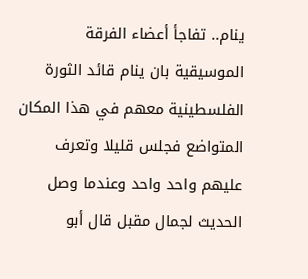ينام.. تفاجأ أعضاء الفرقة الموسيقية بان ينام قائد الثورة الفلسطينية معهم في هذا المكان المتواضع فجلس قليلا وتعرف عليهم واحد واحد وعندما وصل الحديث لجمال مقبل قال أبو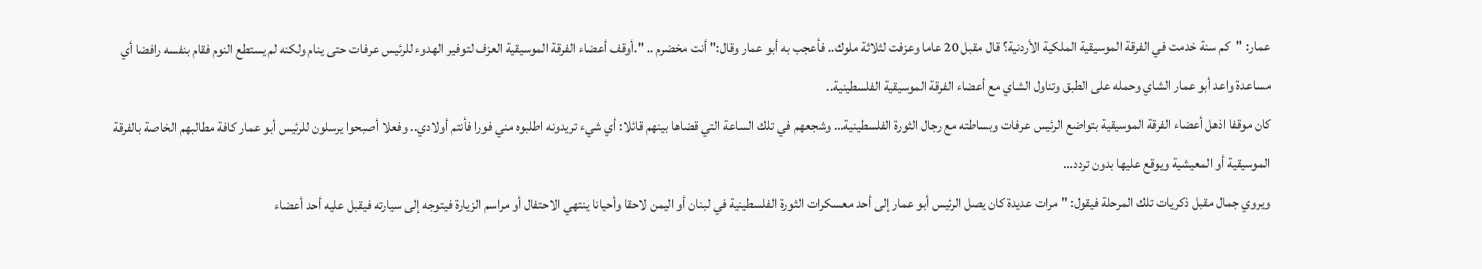عمار: "كم سنة خدمت في الفرقة الموسيقية الملكية الأردنية؟ قال مقبل 20 عاما وعزفت لثلاثة ملوك.. فأعجب به أبو عمار وقال:" أنت مخضرم .. ".أوقف أعضاء الفرقة الموسيقية العزف لتوفير الهدوء للرئيس عرفات حتى ينام ولكنه لم يستطع النوم فقام بنفسه رافضا أي مساعدة واعد أبو عمار الشاي وحمله على الطبق وتناول الشاي مع أعضاء الفرقة الموسيقية الفلسطينية..
كان موقفا اذهل أعضاء الفرقة الموسيقية بتواضع الرئيس عرفات وبساطته مع رجال الثورة الفلسطينية… وشجعهم في تلك الساعة التي قضاها بينهم قائلا: أي شيء تريدونه اطلبوه مني فورا فأنتم أولادي.. وفعلا أصبحوا يرسلون للرئيس أبو عمار كافة مطالبهم الخاصة بالفرقة الموسيقية أو المعيشية ويوقع عليها بدون تردد…
ويروي جمال مقبل ذكريات تلك المرحلة فيقول: "مرات عديدة كان يصل الرئيس أبو عمار إلى أحد معسكرات الثورة الفلسطينية في لبنان أو اليمن لاحقا وأحيانا ينتهي الاحتفال أو مراسم الزيارة فيتوجه إلى سيارته فيقبل عليه أحد أعضاء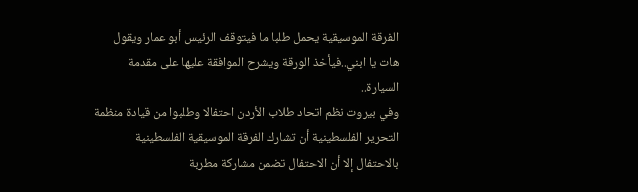الفرقة الموسيقية يحمل طلبا ما فيتوقف الرئيس أبو عمار ويقول هات يا ابني..فيأخذ الورقة ويشرح الموافقة عليها على مقدمة السيارة..
وفي بيروت نظم اتحاد طلاب الأردن احتفالا وطلبوا من قيادة منظمة التحرير الفلسطينية أن تشارك الفرقة الموسيقية الفلسطينية بالاحتفال إلا أن الاحتفال تضمن مشاركة مطربة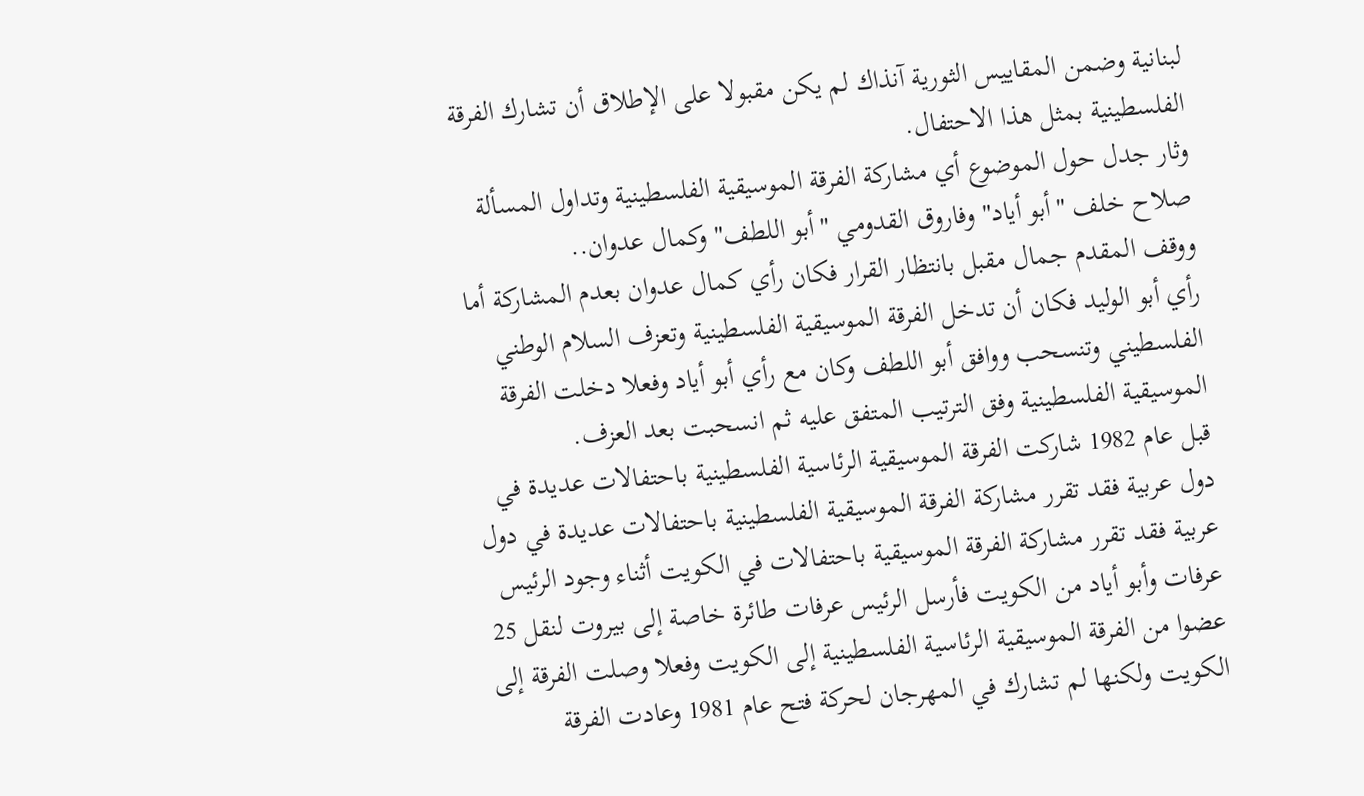لبنانية وضمن المقاييس الثورية آنذاك لم يكن مقبولا على الإطلاق أن تشارك الفرقة الفلسطينية بمثل هذا الاحتفال.
وثار جدل حول الموضوع أي مشاركة الفرقة الموسيقية الفلسطينية وتداول المسألة صلاح خلف "أبو أياد" وفاروق القدومي "أبو اللطف" وكمال عدوان..
ووقف المقدم جمال مقبل بانتظار القرار فكان رأي كمال عدوان بعدم المشاركة أما رأي أبو الوليد فكان أن تدخل الفرقة الموسيقية الفلسطينية وتعزف السلام الوطني الفلسطيني وتنسحب ووافق أبو اللطف وكان مع رأي أبو أياد وفعلا دخلت الفرقة الموسيقية الفلسطينية وفق الترتيب المتفق عليه ثم انسحبت بعد العزف.
قبل عام 1982 شاركت الفرقة الموسيقية الرئاسية الفلسطينية باحتفالات عديدة في دول عربية فقد تقرر مشاركة الفرقة الموسيقية الفلسطينية باحتفالات عديدة في دول عربية فقد تقرر مشاركة الفرقة الموسيقية باحتفالات في الكويت أثناء وجود الرئيس عرفات وأبو أياد من الكويت فأرسل الرئيس عرفات طائرة خاصة إلى بيروت لنقل 25 عضوا من الفرقة الموسيقية الرئاسية الفلسطينية إلى الكويت وفعلا وصلت الفرقة إلى الكويت ولكنها لم تشارك في المهرجان لحركة فتح عام 1981 وعادت الفرقة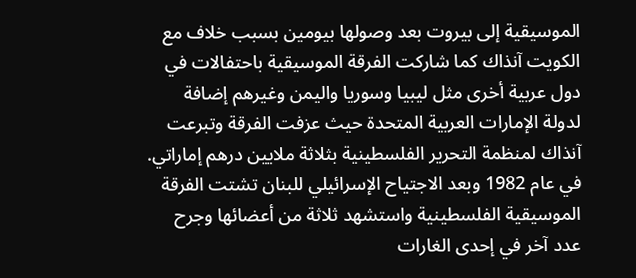الموسيقية إلى بيروت بعد وصولها بيومين بسبب خلاف مع الكويت آنذاك كما شاركت الفرقة الموسيقية باحتفالات في دول عربية أخرى مثل ليبيا وسوريا واليمن وغيرهم إضافة لدولة الإمارات العربية المتحدة حيث عزفت الفرقة وتبرعت آنذاك لمنظمة التحرير الفلسطينية بثلاثة ملايين درهم إماراتي.
في عام 1982 وبعد الاجتياح الإسرائيلي للبنان تشتت الفرقة الموسيقية الفلسطينية واستشهد ثلاثة من أعضائها وجرح عدد آخر في إحدى الغارات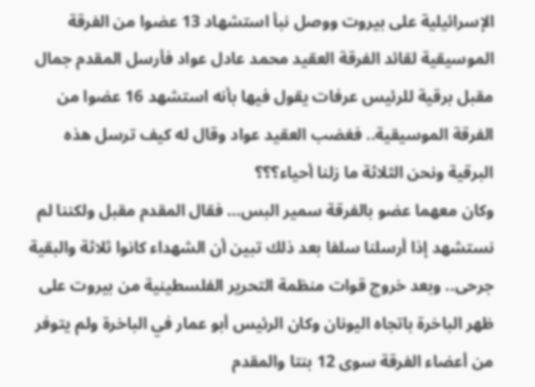الإسرائيلية على بيروت ووصل نبأ استشهاد 13 عضوا من الفرقة الموسيقية لقائد الفرقة العقيد محمد عادل عواد فأرسل المقدم جمال مقبل برقية للرئيس عرفات يقول فيها بأنه استشهد 16 عضوا من الفرقة الموسيقية.. فغضب العقيد عواد وقال له كيف ترسل هذه البرقية ونحن الثلاثة ما زلنا أحياء؟؟؟
وكان معهما عضو بالفرقة سمير البس… فقال المقدم مقبل ولكننا لم نستشهد إذا أرسلنا سلفا بعد ذلك تبين أن الشهداء كانوا ثلاثة والبقية جرحى.. وبعد خروج قوات منظمة التحرير الفلسطينية من بيروت على ظهر الباخرة باتجاه اليونان وكان الرئيس أبو عمار في الباخرة ولم يتوفر من أعضاء الفرقة سوى 12 بنتا والمقدم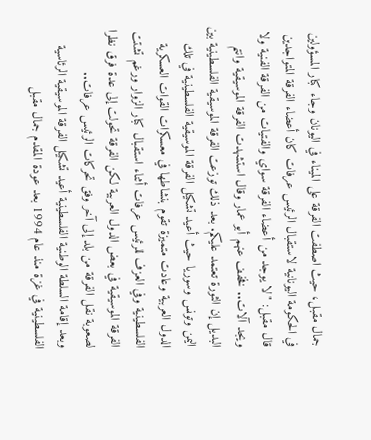جمال مقبل، حيث اصطفت الفرقة على الميناء في اليونان وجاء كبار المسؤولين في الحكومة اليونانية لاستقبال الرئيس عرفات كان أعضاء الفرقة المتواجدين قال مقبل: "لا يوجد من أعضاء الفرقة سواي والفتيات من الفرقة الفنية ولا ويجد آلات.. فخفف عنهم أبو عمار وقال استشهدت الفرقة الموسيقية وانتم البديل إن الثورة تعتمد عليكم. بعد ذلك توزعت الفرقة الموسيقية الفلسطينية بين اليمن وتونس وسوريا حيث أعيد تشكيل الفرقة الموسيقية الفلسطينية في تلك الدول العربية وعادت متميزة تقوم بنشاطها في معسكرات القوات العسكرية الفلسطينية وفي العزف للرئيس عرفات أثناء استقبال كبار الزوار ورغم تشتت الفرقة الموسيقية في بعض الدول العربية لكن الفرقة تحولت إلى عدة فرق نظرا لصعوبة نقل الفرقة من بلد إلى آخر وفق تحركات الرئيس عرفات..
وبعد إقامة السلطة الوطنية الفلسطينية أعيد تشكيل الفرقة الموسيقية الرئاسية الفلسطينية في غزة منذ عام 1994 بعد عودة المقدم جمال مقبل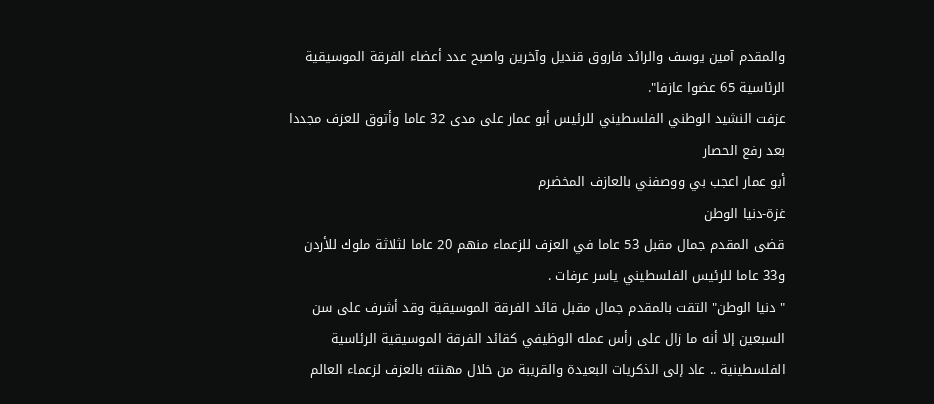والمقدم آمين يوسف والرائد فاروق قنديل وآخرين واصبح عدد أعضاء الفرقة الموسيقية الرئاسية 65 عضوا عازفا".
عزفت النشيد الوطني الفلسطيني للرئيس أبو عمار على مدى 32 عاما وأتوق للعزف مجددا بعد رفع الحصار
أبو عمار اعجب بي ووصفني بالعازف المخضرم
غزة-دنيا الوطن
قضى المقدم جمال مقبل 53 عاما في العزف للزعماء منهم 20 عاما لثلاثة ملوك للأردن و33 عاما للرئيس الفلسطيني ياسر عرفات .
" دنيا الوطن" التقت بالمقدم جمال مقبل قائد الفرقة الموسيقية وقد أشرف على سن السبعين إلا أنه ما زال على رأس عمله الوظيفي كقائد الفرقة الموسيقية الرئاسية الفلسطينية .. عاد إلى الذكريات البعيدة والقريبة من خلال مهنته بالعزف لزعماء العالم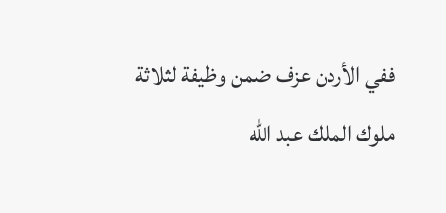ففي الأردن عزف ضمن وظيفة لثلاثة ملوك الملك عبد الله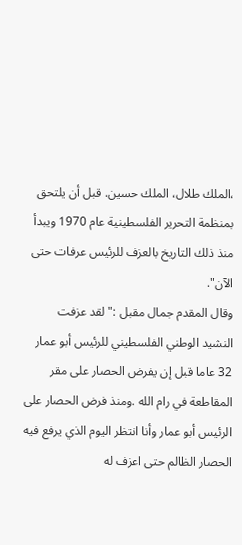،الملك طلال، الملك حسين. قبل أن يلتحق بمنظمة التحرير الفلسطينية عام 1970 ويبدأ منذ ذلك التاريخ بالعزف للرئيس عرفات حتى الآن".
وقال المقدم جمال مقبل :"لقد عزفت النشيد الوطني الفلسطيني للرئيس أبو عمار 32 عاما قبل إن يفرض الحصار على مقر المقاطعة في رام الله .ومنذ فرض الحصار على الرئيس أبو عمار وأنا انتظر اليوم الذي يرفع فيه الحصار الظالم حتى اعزف له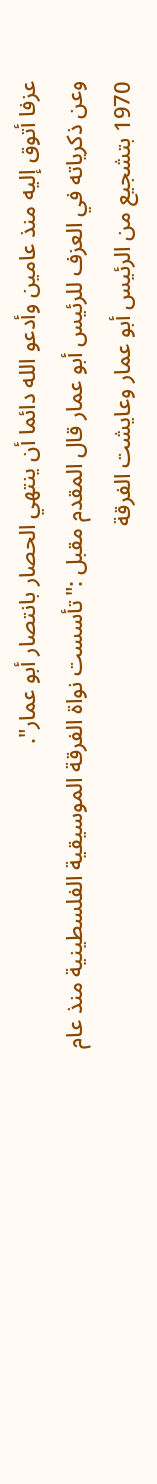عزفا أتوق إليه منذ عامين وأدعو الله دائما أن ينتهي الحصار بانتصار أبو عمار".
وعن ذكرياته في العزف للرئيس أبو عمار قال المقدم مقبل :"تأسست نواة الفرقة الموسيقية الفلسطينية منذ عام 1970 بتشجيع من الرئيس أبو عمار وعايشت الفرقة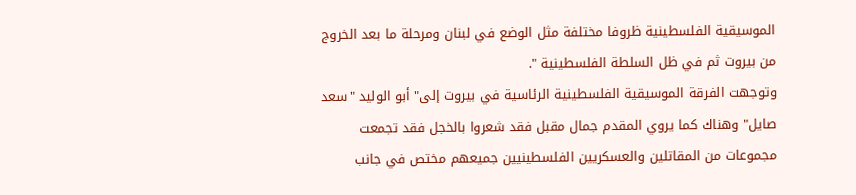الموسيقية الفلسطينية ظروفا مختلفة مثل الوضع في لبنان ومرحلة ما بعد الخروج من بيروت ثم في ظل السلطة الفلسطينية ".
وتوجهت الفرقة الموسيقية الفلسطينية الرئاسية في بيروت إلى" أبو الوليد "سعد صايل" وهناك كما يروي المقدم جمال مقبل فقد شعروا بالخجل فقد تجمعت مجموعات من المقاتلين والعسكريين الفلسطينيين جميعهم مختص في جانب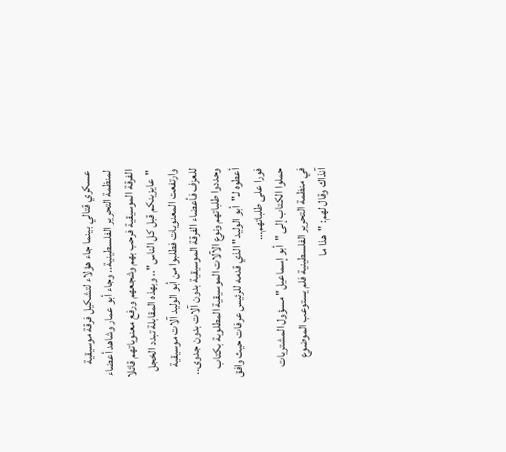عسكري قتالي بينما جاء هؤلاء لتشكيل فرقة موسيقية لمنظمة التحرير الفلسطينية.. وجاء أبو عمار وشاهد أعضاء الفرقة الموسيقية فرحب بهم وشجعهم ورفع معنوياتهم قائلا "عايزينكم قبل كل الناس".. وبهذه المقابلة تبدد الخجل وارتفعت المعنويات فطلبوا من أبو الوليد آلات موسيقية للعزف فأعضاء الفرقة الموسيقية بدون آلات بدون جدوى..
وحددوا طلباتهم ونوع الآلات الموسيقية المطلوبة بكتاب أعطوه لـ"أبو الوليد" الذي قدمه للرئيس عرفات حيث وافق فورا على طلباتهم…
حملوا الكتاب إلى "أبو إسماعيل" مسؤول المشتريات في منظمة التحرير الفلسطينية فلم يستوعب الموضوع آنذاك وقال لهم: "هذا ما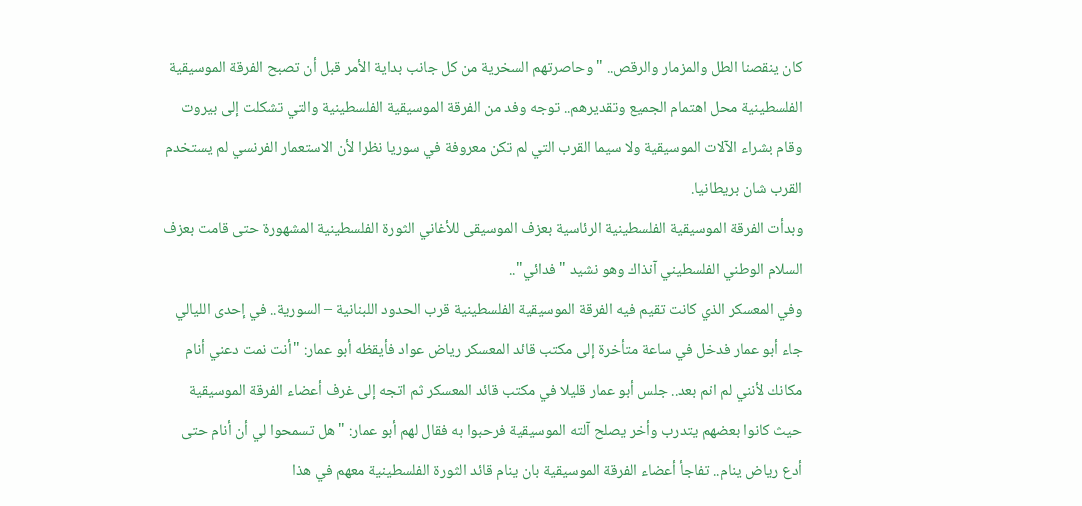كان ينقصنا الطل والمزمار والرقص.. "وحاصرتهم السخرية من كل جانب بداية الأمر قبل أن تصبح الفرقة الموسيقية الفلسطينية محل اهتمام الجميع وتقديرهم.. توجه وفد من الفرقة الموسيقية الفلسطينية والتي تشكلت إلى بيروت وقام بشراء الآلات الموسيقية ولا سيما القرب التي لم تكن معروفة في سوريا نظرا لأن الاستعمار الفرنسي لم يستخدم القرب شان بريطانيا.
وبدأت الفرقة الموسيقية الفلسطينية الرئاسية بعزف الموسيقى للأغاني الثورة الفلسطينية المشهورة حتى قامت بعزف السلام الوطني الفلسطيني آنذاك وهو نشيد "فدائي"..
وفي المعسكر الذي كانت تقيم فيه الفرقة الموسيقية الفلسطينية قرب الحدود اللبنانية – السورية.. في إحدى الليالي جاء أبو عمار فدخل في ساعة متأخرة إلى مكتب قائد المعسكر رياض عواد فأيقظه أبو عمار: "أنت نمت دعني أنام مكانك لأنني لم انم بعد.. جلس أبو عمار قليلا في مكتب قائد المعسكر ثم اتجه إلى غرف أعضاء الفرقة الموسيقية حيث كانوا بعضهم يتدرب وأخر يصلح آلته الموسيقية فرحبوا به فقال لهم أبو عمار: "هل تسمحوا لي أن أنام حتى أدع رياض ينام.. تفاجأ أعضاء الفرقة الموسيقية بان ينام قائد الثورة الفلسطينية معهم في هذا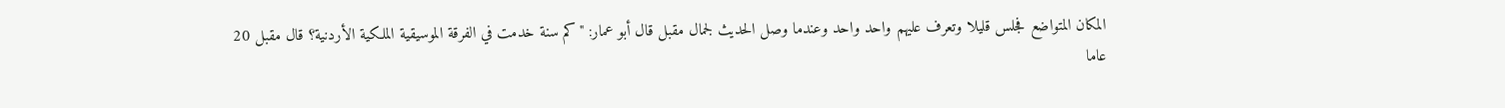المكان المتواضع فجلس قليلا وتعرف عليهم واحد واحد وعندما وصل الحديث لجمال مقبل قال أبو عمار: "كم سنة خدمت في الفرقة الموسيقية الملكية الأردنية؟ قال مقبل 20 عاما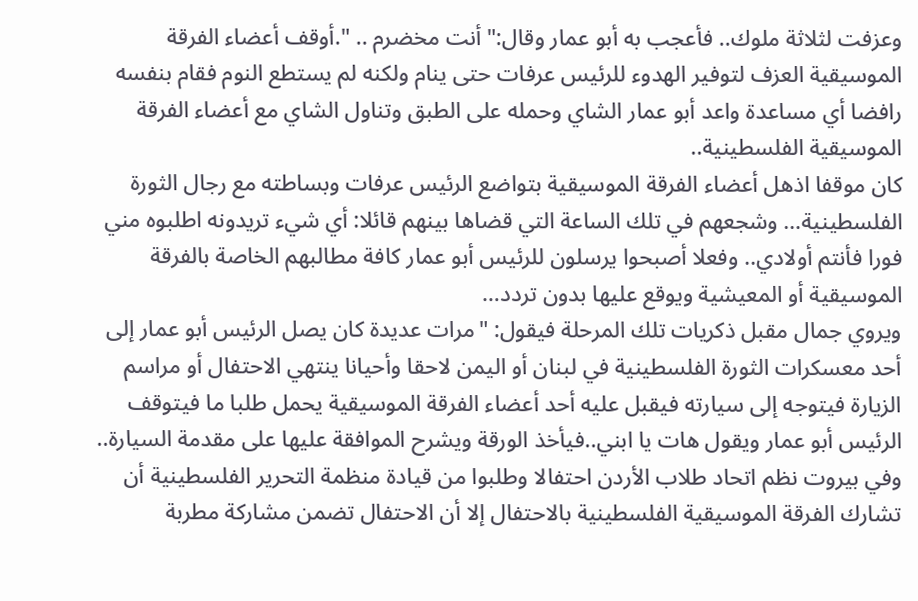وعزفت لثلاثة ملوك.. فأعجب به أبو عمار وقال:" أنت مخضرم .. ".أوقف أعضاء الفرقة الموسيقية العزف لتوفير الهدوء للرئيس عرفات حتى ينام ولكنه لم يستطع النوم فقام بنفسه رافضا أي مساعدة واعد أبو عمار الشاي وحمله على الطبق وتناول الشاي مع أعضاء الفرقة الموسيقية الفلسطينية..
كان موقفا اذهل أعضاء الفرقة الموسيقية بتواضع الرئيس عرفات وبساطته مع رجال الثورة الفلسطينية… وشجعهم في تلك الساعة التي قضاها بينهم قائلا: أي شيء تريدونه اطلبوه مني فورا فأنتم أولادي.. وفعلا أصبحوا يرسلون للرئيس أبو عمار كافة مطالبهم الخاصة بالفرقة الموسيقية أو المعيشية ويوقع عليها بدون تردد…
ويروي جمال مقبل ذكريات تلك المرحلة فيقول: "مرات عديدة كان يصل الرئيس أبو عمار إلى أحد معسكرات الثورة الفلسطينية في لبنان أو اليمن لاحقا وأحيانا ينتهي الاحتفال أو مراسم الزيارة فيتوجه إلى سيارته فيقبل عليه أحد أعضاء الفرقة الموسيقية يحمل طلبا ما فيتوقف الرئيس أبو عمار ويقول هات يا ابني..فيأخذ الورقة ويشرح الموافقة عليها على مقدمة السيارة..
وفي بيروت نظم اتحاد طلاب الأردن احتفالا وطلبوا من قيادة منظمة التحرير الفلسطينية أن تشارك الفرقة الموسيقية الفلسطينية بالاحتفال إلا أن الاحتفال تضمن مشاركة مطربة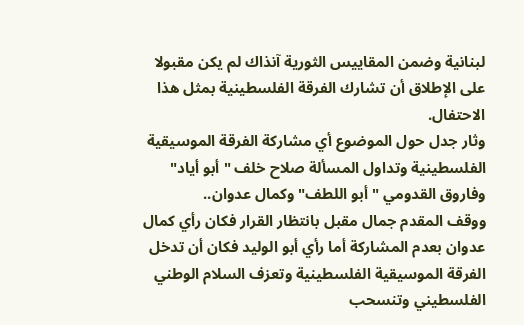لبنانية وضمن المقاييس الثورية آنذاك لم يكن مقبولا على الإطلاق أن تشارك الفرقة الفلسطينية بمثل هذا الاحتفال.
وثار جدل حول الموضوع أي مشاركة الفرقة الموسيقية الفلسطينية وتداول المسألة صلاح خلف "أبو أياد" وفاروق القدومي "أبو اللطف" وكمال عدوان..
ووقف المقدم جمال مقبل بانتظار القرار فكان رأي كمال عدوان بعدم المشاركة أما رأي أبو الوليد فكان أن تدخل الفرقة الموسيقية الفلسطينية وتعزف السلام الوطني الفلسطيني وتنسحب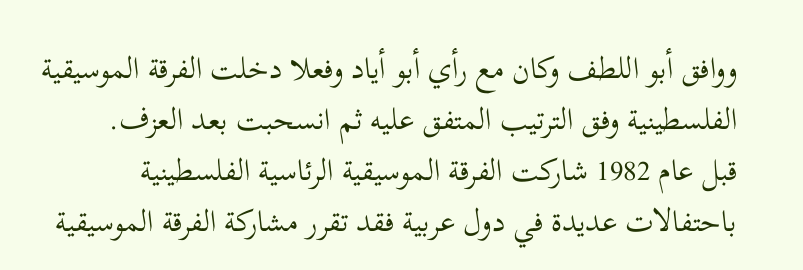ووافق أبو اللطف وكان مع رأي أبو أياد وفعلا دخلت الفرقة الموسيقية الفلسطينية وفق الترتيب المتفق عليه ثم انسحبت بعد العزف.
قبل عام 1982 شاركت الفرقة الموسيقية الرئاسية الفلسطينية باحتفالات عديدة في دول عربية فقد تقرر مشاركة الفرقة الموسيقية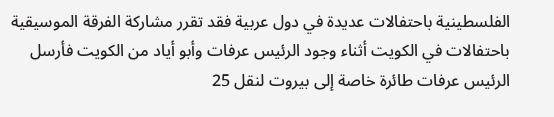الفلسطينية باحتفالات عديدة في دول عربية فقد تقرر مشاركة الفرقة الموسيقية باحتفالات في الكويت أثناء وجود الرئيس عرفات وأبو أياد من الكويت فأرسل الرئيس عرفات طائرة خاصة إلى بيروت لنقل 25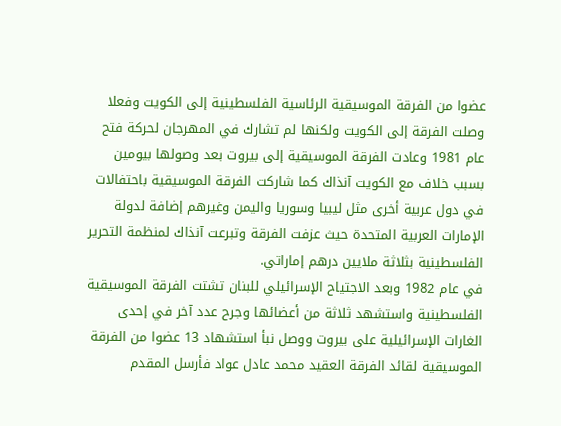عضوا من الفرقة الموسيقية الرئاسية الفلسطينية إلى الكويت وفعلا وصلت الفرقة إلى الكويت ولكنها لم تشارك في المهرجان لحركة فتح عام 1981 وعادت الفرقة الموسيقية إلى بيروت بعد وصولها بيومين بسبب خلاف مع الكويت آنذاك كما شاركت الفرقة الموسيقية باحتفالات في دول عربية أخرى مثل ليبيا وسوريا واليمن وغيرهم إضافة لدولة الإمارات العربية المتحدة حيث عزفت الفرقة وتبرعت آنذاك لمنظمة التحرير الفلسطينية بثلاثة ملايين درهم إماراتي.
في عام 1982 وبعد الاجتياح الإسرائيلي للبنان تشتت الفرقة الموسيقية الفلسطينية واستشهد ثلاثة من أعضائها وجرح عدد آخر في إحدى الغارات الإسرائيلية على بيروت ووصل نبأ استشهاد 13 عضوا من الفرقة الموسيقية لقائد الفرقة العقيد محمد عادل عواد فأرسل المقدم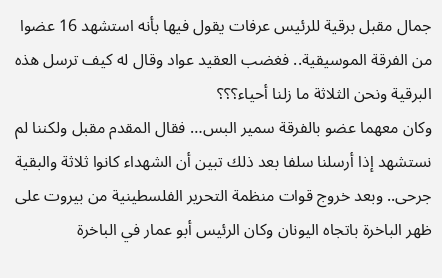جمال مقبل برقية للرئيس عرفات يقول فيها بأنه استشهد 16 عضوا من الفرقة الموسيقية.. فغضب العقيد عواد وقال له كيف ترسل هذه البرقية ونحن الثلاثة ما زلنا أحياء؟؟؟
وكان معهما عضو بالفرقة سمير البس… فقال المقدم مقبل ولكننا لم نستشهد إذا أرسلنا سلفا بعد ذلك تبين أن الشهداء كانوا ثلاثة والبقية جرحى.. وبعد خروج قوات منظمة التحرير الفلسطينية من بيروت على ظهر الباخرة باتجاه اليونان وكان الرئيس أبو عمار في الباخرة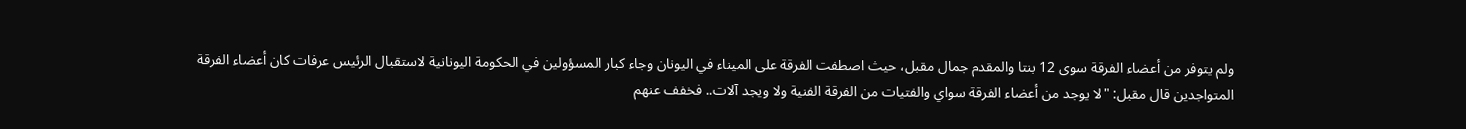ولم يتوفر من أعضاء الفرقة سوى 12 بنتا والمقدم جمال مقبل، حيث اصطفت الفرقة على الميناء في اليونان وجاء كبار المسؤولين في الحكومة اليونانية لاستقبال الرئيس عرفات كان أعضاء الفرقة المتواجدين قال مقبل: "لا يوجد من أعضاء الفرقة سواي والفتيات من الفرقة الفنية ولا ويجد آلات.. فخفف عنهم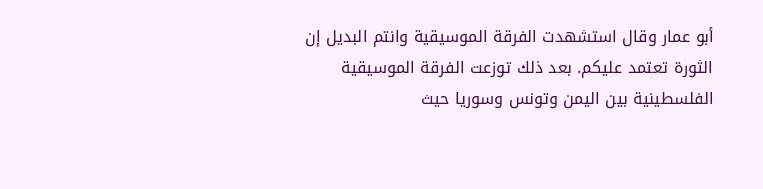أبو عمار وقال استشهدت الفرقة الموسيقية وانتم البديل إن الثورة تعتمد عليكم. بعد ذلك توزعت الفرقة الموسيقية الفلسطينية بين اليمن وتونس وسوريا حيث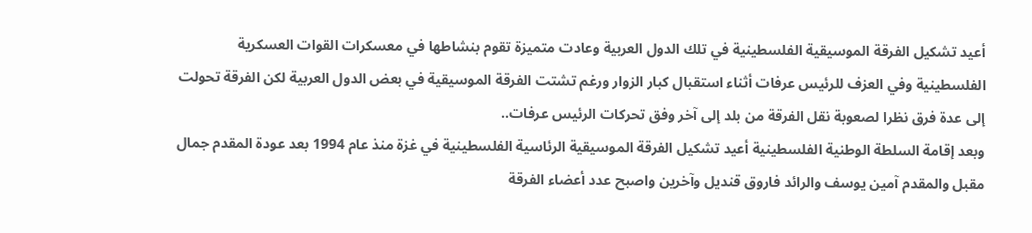أعيد تشكيل الفرقة الموسيقية الفلسطينية في تلك الدول العربية وعادت متميزة تقوم بنشاطها في معسكرات القوات العسكرية الفلسطينية وفي العزف للرئيس عرفات أثناء استقبال كبار الزوار ورغم تشتت الفرقة الموسيقية في بعض الدول العربية لكن الفرقة تحولت إلى عدة فرق نظرا لصعوبة نقل الفرقة من بلد إلى آخر وفق تحركات الرئيس عرفات..
وبعد إقامة السلطة الوطنية الفلسطينية أعيد تشكيل الفرقة الموسيقية الرئاسية الفلسطينية في غزة منذ عام 1994 بعد عودة المقدم جمال مقبل والمقدم آمين يوسف والرائد فاروق قنديل وآخرين واصبح عدد أعضاء الفرقة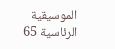الموسيقية الرئاسية 65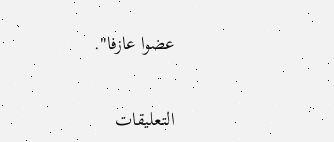عضوا عازفا".

التعليقات